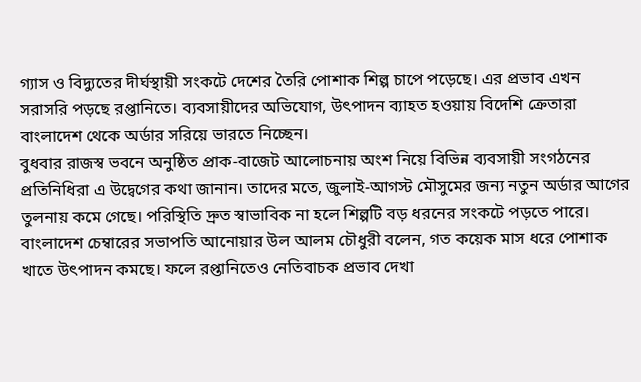গ্যাস ও বিদ্যুতের দীর্ঘস্থায়ী সংকটে দেশের তৈরি পোশাক শিল্প চাপে পড়েছে। এর প্রভাব এখন সরাসরি পড়ছে রপ্তানিতে। ব্যবসায়ীদের অভিযোগ, উৎপাদন ব্যাহত হওয়ায় বিদেশি ক্রেতারা বাংলাদেশ থেকে অর্ডার সরিয়ে ভারতে নিচ্ছেন।
বুধবার রাজস্ব ভবনে অনুষ্ঠিত প্রাক-বাজেট আলোচনায় অংশ নিয়ে বিভিন্ন ব্যবসায়ী সংগঠনের প্রতিনিধিরা এ উদ্বেগের কথা জানান। তাদের মতে, জুলাই-আগস্ট মৌসুমের জন্য নতুন অর্ডার আগের তুলনায় কমে গেছে। পরিস্থিতি দ্রুত স্বাভাবিক না হলে শিল্পটি বড় ধরনের সংকটে পড়তে পারে।
বাংলাদেশ চেম্বারের সভাপতি আনোয়ার উল আলম চৌধুরী বলেন, গত কয়েক মাস ধরে পোশাক খাতে উৎপাদন কমছে। ফলে রপ্তানিতেও নেতিবাচক প্রভাব দেখা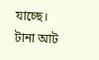যাচ্ছে। টানা আট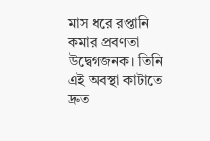মাস ধরে রপ্তানি কমার প্রবণতা উদ্বেগজনক। তিনি এই অবস্থা কাটাতে দ্রুত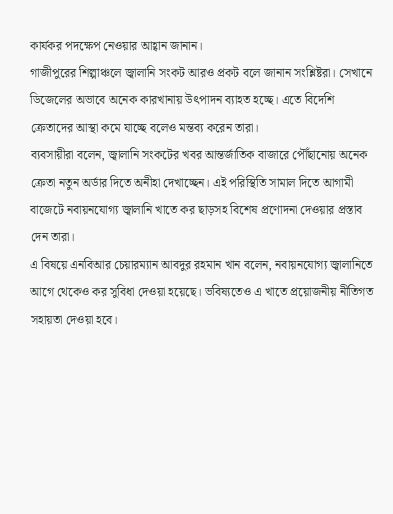কার্যকর পদক্ষেপ নেওয়ার আহ্বান জানান।
গাজীপুরের শিল্পাঞ্চলে জ্বালানি সংকট আরও প্রকট বলে জানান সংশ্লিষ্টরা। সেখানে ডিজেলের অভাবে অনেক কারখানায় উৎপাদন ব্যাহত হচ্ছে। এতে বিদেশি ক্রেতাদের আস্থা কমে যাচ্ছে বলেও মন্তব্য করেন তারা।
ব্যবসায়ীরা বলেন, জ্বালানি সংকটের খবর আন্তর্জাতিক বাজারে পৌঁছানোয় অনেক ক্রেতা নতুন অর্ডার দিতে অনীহা দেখাচ্ছেন। এই পরিস্থিতি সামাল দিতে আগামী বাজেটে নবায়নযোগ্য জ্বালানি খাতে কর ছাড়সহ বিশেষ প্রণোদনা দেওয়ার প্রস্তাব দেন তারা।
এ বিষয়ে এনবিআর চেয়ারম্যান আবদুর রহমান খান বলেন, নবায়নযোগ্য জ্বালানিতে আগে থেকেও কর সুবিধা দেওয়া হয়েছে। ভবিষ্যতেও এ খাতে প্রয়োজনীয় নীতিগত সহায়তা দেওয়া হবে।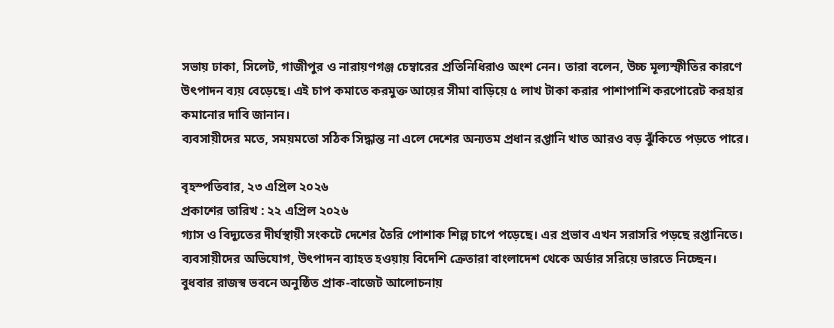সভায় ঢাকা, সিলেট, গাজীপুর ও নারায়ণগঞ্জ চেম্বারের প্রতিনিধিরাও অংশ নেন। তারা বলেন, উচ্চ মূল্যস্ফীতির কারণে উৎপাদন ব্যয় বেড়েছে। এই চাপ কমাতে করমুক্ত আয়ের সীমা বাড়িয়ে ৫ লাখ টাকা করার পাশাপাশি করপোরেট করহার কমানোর দাবি জানান।
ব্যবসায়ীদের মতে, সময়মতো সঠিক সিদ্ধান্ত না এলে দেশের অন্যতম প্রধান রপ্তানি খাত আরও বড় ঝুঁকিতে পড়তে পারে।

বৃহস্পতিবার, ২৩ এপ্রিল ২০২৬
প্রকাশের তারিখ : ২২ এপ্রিল ২০২৬
গ্যাস ও বিদ্যুতের দীর্ঘস্থায়ী সংকটে দেশের তৈরি পোশাক শিল্প চাপে পড়েছে। এর প্রভাব এখন সরাসরি পড়ছে রপ্তানিতে। ব্যবসায়ীদের অভিযোগ, উৎপাদন ব্যাহত হওয়ায় বিদেশি ক্রেতারা বাংলাদেশ থেকে অর্ডার সরিয়ে ভারতে নিচ্ছেন।
বুধবার রাজস্ব ভবনে অনুষ্ঠিত প্রাক-বাজেট আলোচনায়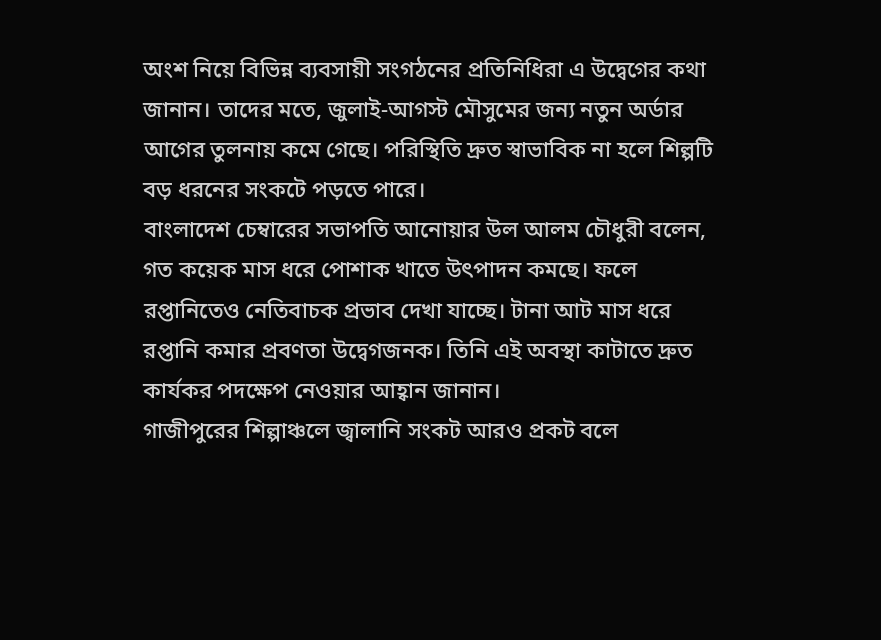অংশ নিয়ে বিভিন্ন ব্যবসায়ী সংগঠনের প্রতিনিধিরা এ উদ্বেগের কথা জানান। তাদের মতে, জুলাই-আগস্ট মৌসুমের জন্য নতুন অর্ডার আগের তুলনায় কমে গেছে। পরিস্থিতি দ্রুত স্বাভাবিক না হলে শিল্পটি বড় ধরনের সংকটে পড়তে পারে।
বাংলাদেশ চেম্বারের সভাপতি আনোয়ার উল আলম চৌধুরী বলেন, গত কয়েক মাস ধরে পোশাক খাতে উৎপাদন কমছে। ফলে রপ্তানিতেও নেতিবাচক প্রভাব দেখা যাচ্ছে। টানা আট মাস ধরে রপ্তানি কমার প্রবণতা উদ্বেগজনক। তিনি এই অবস্থা কাটাতে দ্রুত কার্যকর পদক্ষেপ নেওয়ার আহ্বান জানান।
গাজীপুরের শিল্পাঞ্চলে জ্বালানি সংকট আরও প্রকট বলে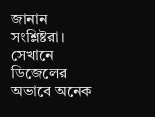জানান সংশ্লিষ্টরা। সেখানে ডিজেলের অভাবে অনেক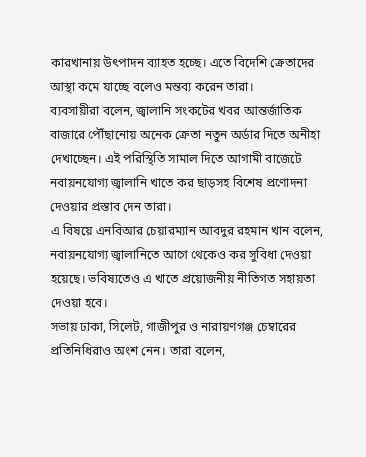কারখানায় উৎপাদন ব্যাহত হচ্ছে। এতে বিদেশি ক্রেতাদের আস্থা কমে যাচ্ছে বলেও মন্তব্য করেন তারা।
ব্যবসায়ীরা বলেন, জ্বালানি সংকটের খবর আন্তর্জাতিক বাজারে পৌঁছানোয় অনেক ক্রেতা নতুন অর্ডার দিতে অনীহা দেখাচ্ছেন। এই পরিস্থিতি সামাল দিতে আগামী বাজেটে নবায়নযোগ্য জ্বালানি খাতে কর ছাড়সহ বিশেষ প্রণোদনা দেওয়ার প্রস্তাব দেন তারা।
এ বিষয়ে এনবিআর চেয়ারম্যান আবদুর রহমান খান বলেন, নবায়নযোগ্য জ্বালানিতে আগে থেকেও কর সুবিধা দেওয়া হয়েছে। ভবিষ্যতেও এ খাতে প্রয়োজনীয় নীতিগত সহায়তা দেওয়া হবে।
সভায় ঢাকা, সিলেট, গাজীপুর ও নারায়ণগঞ্জ চেম্বারের প্রতিনিধিরাও অংশ নেন। তারা বলেন,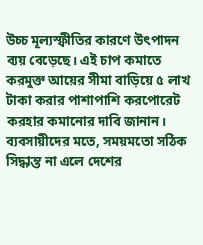উচ্চ মূল্যস্ফীতির কারণে উৎপাদন ব্যয় বেড়েছে। এই চাপ কমাতে করমুক্ত আয়ের সীমা বাড়িয়ে ৫ লাখ টাকা করার পাশাপাশি করপোরেট করহার কমানোর দাবি জানান।
ব্যবসায়ীদের মতে, সময়মতো সঠিক সিদ্ধান্ত না এলে দেশের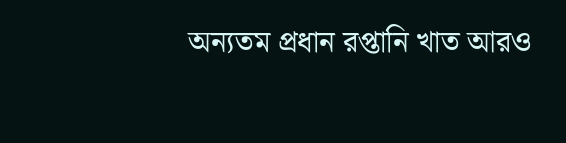অন্যতম প্রধান রপ্তানি খাত আরও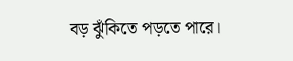বড় ঝুঁকিতে পড়তে পারে।